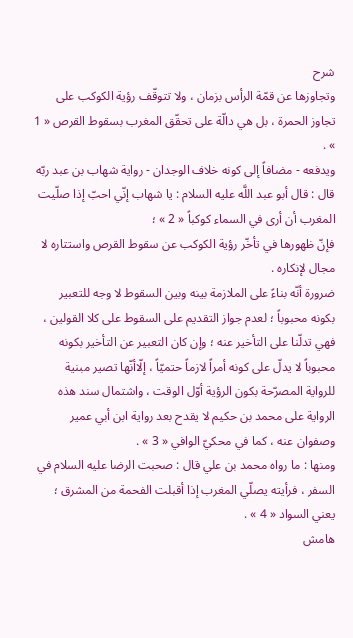شرح
وتجاوزها عن قمّة الرأس بزمان ، ولا تتوقّف رؤية الكوكب على تجاوز الحمرة ، بل هي دالّة على تحقّق المغرب بسقوط القرص « 1 » .
ويدفعه - مضافاً إلى كونه خلاف الوجدان - رواية شهاب بن عبد ربّه قال : قال أبو عبد اللَّه عليه السلام : يا شهاب إنّي احبّ إذا صلّيت المغرب أن أرى في السماء كوكباً « 2 » ؛
فإنّ ظهورها في تأخّر رؤية الكوكب عن سقوط القرص واستتاره لا مجال لإنكاره .
ضرورة أنّه بناءً على الملازمة بينه وبين السقوط لا وجه للتعبير بكونه محبوباً ؛ لعدم جواز التقديم على السقوط على كلا القولين ، فهي تدلّنا على التأخير عنه ؛ وإن كان التعبير عن التأخير بكونه محبوباً لا يدلّ على كونه أمراً لازماً حتميّاً ، إلّاأنّها تصير مبنية للرواية المصرّحة بكون الرؤية أوّل الوقت ، واشتمال سند هذه الرواية على محمد بن حكيم لا يقدح بعد رواية ابن أبي عمير وصفوان عنه ، كما في محكيّ الوافي « 3 » .
ومنها : ما رواه محمد بن علي قال : صحبت الرضا عليه السلام في السفر ، فرأيته يصلّي المغرب إذا أقبلت الفحمة من المشرق ؛ يعني السواد « 4 » .
هامش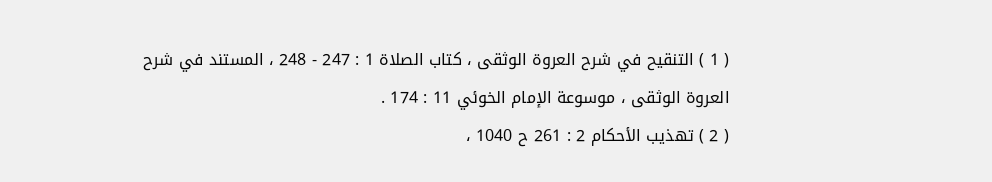( 1 ) التنقيح في شرح العروة الوثقى ، كتاب الصلاة 1 : 247 - 248 ، المستند في شرح العروة الوثقى ، موسوعة الإمام الخوئي 11 : 174 .
( 2 ) تهذيب الأحكام 2 : 261 ح 1040 ،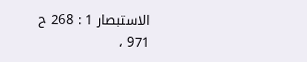الاستبصار 1 : 268 ح 971 ،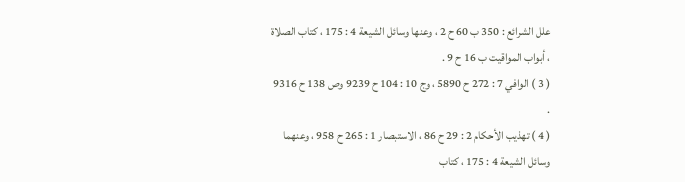علل الشرائع : 350 ب 60 ح 2 ، وعنها وسائل الشيعة 4 : 175 ، كتاب الصلاة ، أبواب المواقيت ب 16 ح 9 .
( 3 ) الوافي 7 : 272 ح 5890 ، وج 10 : 104 ح 9239 وص 138 ح 9316 .
( 4 ) تهذيب الأحكام 2 : 29 ح 86 ، الاستبصار 1 : 265 ح 958 ، وعنهما وسائل الشيعة 4 : 175 ، كتاب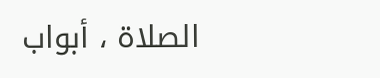الصلاة ، أبواب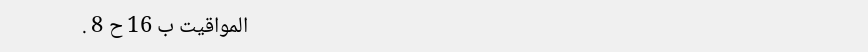المواقيت ب 16 ح 8 .